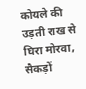कोयले की उड़ती राख से घिरा मोरवा, सैकड़ों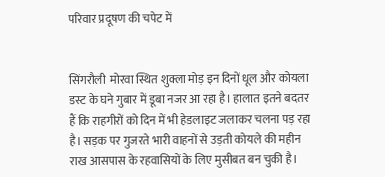परिवार प्रदूषण की चपेट में


सिंगरौली  मोरवा स्थित शुक्ला मोड़ इन दिनों धूल और कोयला डस्ट के घने गुबार में डूबा नजर आ रहा है। हालात इतने बदतर हैं कि राहगीरों को दिन में भी हेडलाइट जलाकर चलना पड़ रहा है। सड़क पर गुजरते भारी वाहनों से उड़ती कोयले की महीन राख आसपास के रहवासियों के लिए मुसीबत बन चुकी है।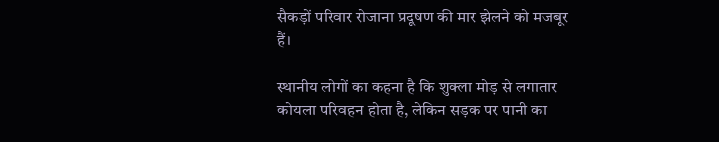सैकड़ों परिवार रोजाना प्रदूषण की मार झेलने को मजबूर हैं।

स्थानीय लोगों का कहना है कि शुक्ला मोड़ से लगातार कोयला परिवहन होता है, लेकिन सड़क पर पानी का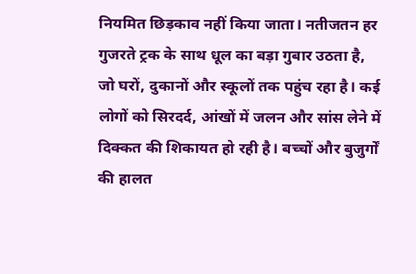नियमित छिड़काव नहीं किया जाता। नतीजतन हर गुजरते ट्रक के साथ धूल का बड़ा गुबार उठता है, जो घरों, दुकानों और स्कूलों तक पहुंच रहा है। कई लोगों को सिरदर्द, आंखों में जलन और सांस लेने में दिक्कत की शिकायत हो रही है। बच्चों और बुजुर्गों की हालत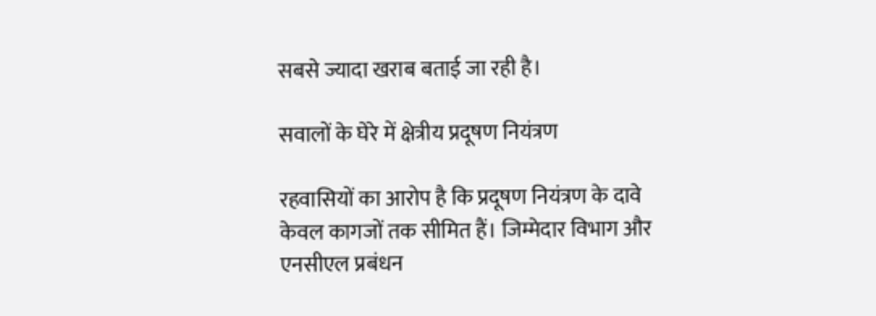सबसे ज्यादा खराब बताई जा रही है।

सवालों के घेरे में क्षेत्रीय प्रदूषण नियंत्रण

रहवासियों का आरोप है कि प्रदूषण नियंत्रण के दावे केवल कागजों तक सीमित हैं। जिम्मेदार विभाग और एनसीएल प्रबंधन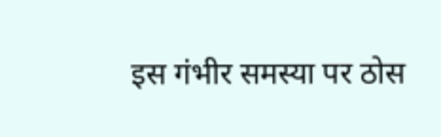इस गंभीर समस्या पर ठोस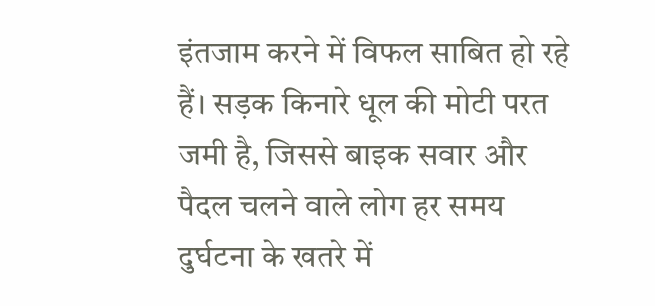इंतजाम करने में विफल साबित हो रहे हैं। सड़क किनारे धूल की मोटी परत जमी है, जिससे बाइक सवार और पैदल चलने वाले लोग हर समय दुर्घटना के खतरे में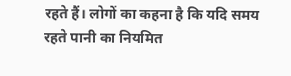रहते हैं। लोगों का कहना है कि यदि समय रहते पानी का नियमित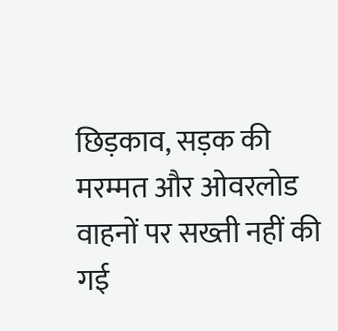छिड़काव, सड़क की मरम्मत और ओवरलोड वाहनों पर सख्ती नहीं की गई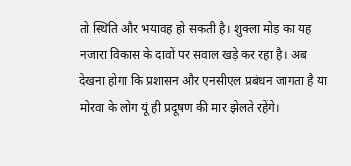तो स्थिति और भयावह हो सकती है। शुक्ला मोड़ का यह नजारा विकास के दावों पर सवाल खड़े कर रहा है। अब देखना होगा कि प्रशासन और एनसीएल प्रबंधन जागता है या मोरवा के लोग यूं ही प्रदूषण की मार झेलते रहेंगे।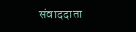संवाददाता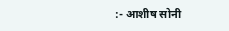:- आशीष सोनी